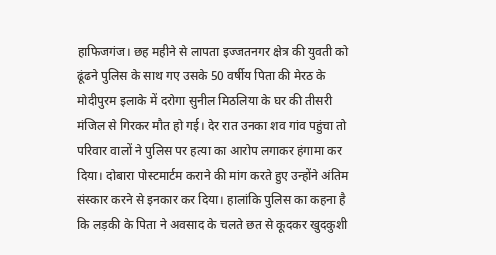हाफिजगंज। छह महीने से लापता इज्जतनगर क्षेत्र की युवती को ढूंढने पुलिस के साथ गए उसके 50 वर्षीय पिता की मेरठ के मोदीपुरम इलाके में दरोगा सुनील मिठलिया के घर की तीसरी मंजिल से गिरकर मौत हो गई। देर रात उनका शव गांव पहुंचा तो परिवार वालों ने पुलिस पर हत्या का आरोप लगाकर हंगामा कर दिया। दोबारा पोस्टमार्टम कराने की मांग करते हुए उन्होंने अंतिम संस्कार करने से इनकार कर दिया। हालांकि पुलिस का कहना है कि लड़की के पिता ने अवसाद के चलते छत से कूदकर खुदकुशी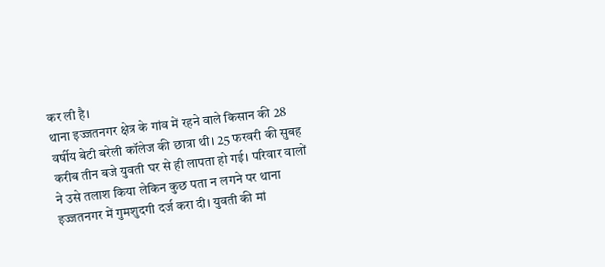कर ली है।
थाना इज्जतनगर क्षेत्र के गांव में रहने वाले किसान की 28 वर्षीय बेटी बरेली कॉलेज की छात्रा थी। 25 फरवरी की सुबह करीब तीन बजे युवती घर से ही लापता हो गई। परिवार वालों ने उसे तलाश किया लेकिन कुछ पता न लगने पर थाना इज्जतनगर में गुमशुदगी दर्ज करा दी। युवती की मां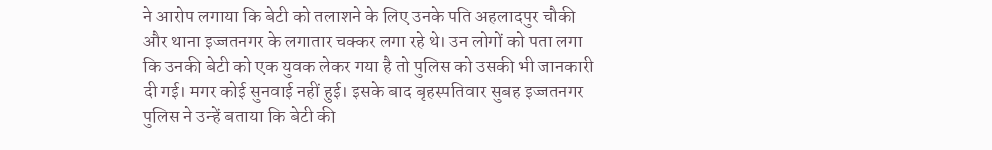ने आरोप लगाया कि बेटी को तलाशने के लिए उनके पति अहलादपुर चौकी और थाना इज्जतनगर के लगातार चक्कर लगा रहे थे। उन लोगों को पता लगा कि उनकी बेटी को एक युवक लेकर गया है तो पुलिस को उसकी भी जानकारी दी गई। मगर कोई सुनवाई नहीं हुई। इसके बाद बृहस्पतिवार सुबह इज्जतनगर पुलिस ने उन्हें बताया कि बेटी की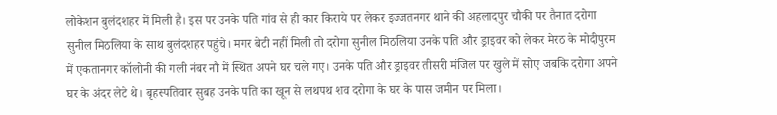लोकेशन बुलंदशहर में मिली है। इस पर उनके पति गांव से ही कार किराये पर लेकर इज्जतनगर थाने की अहलादपुर चौकी पर तैनात दरोगा सुनील मिठलिया के साथ बुलंदशहर पहुंचे। मगर बेटी नहीं मिली तो दरोगा सुनील मिठलिया उनके पति और ड्राइवर को लेकर मेरठ के मोदीपुरम में एकतानगर कॉलोनी की गली नंबर नौ में स्थित अपने घर चले गए। उनके पति और ड्राइवर तीसरी मंजिल पर खुले में सोए जबकि दरोगा अपने घर के अंदर लेटे थे। बृहस्पतिवार सुबह उनके पति का खून से लथपथ शव दरोगा के घर के पास जमीन पर मिला।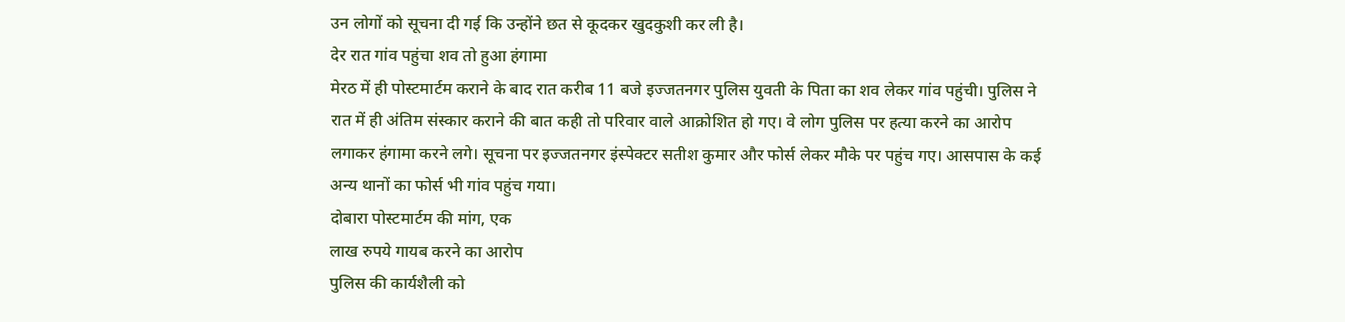उन लोगों को सूचना दी गई कि उन्होंने छत से कूदकर खुदकुशी कर ली है।
देर रात गांव पहुंचा शव तो हुआ हंगामा
मेरठ में ही पोस्टमार्टम कराने के बाद रात करीब 11 बजे इज्जतनगर पुलिस युवती के पिता का शव लेकर गांव पहुंची। पुलिस ने रात में ही अंतिम संस्कार कराने की बात कही तो परिवार वाले आक्रोशित हो गए। वे लोग पुलिस पर हत्या करने का आरोप लगाकर हंगामा करने लगे। सूचना पर इज्जतनगर इंस्पेक्टर सतीश कुमार और फोर्स लेकर मौके पर पहुंच गए। आसपास के कई अन्य थानों का फोर्स भी गांव पहुंच गया।
दोबारा पोस्टमार्टम की मांग, एक
लाख रुपये गायब करने का आरोप
पुलिस की कार्यशैली को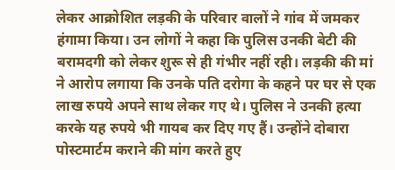लेकर आक्रोशित लड़की के परिवार वालों ने गांव में जमकर हंगामा किया। उन लोगों ने कहा कि पुलिस उनकी बेटी की बरामदगी को लेकर शुरू से ही गंभीर नहीं रही। लड़की की मां ने आरोप लगाया कि उनके पति दरोगा के कहने पर घर से एक लाख रुपये अपने साथ लेकर गए थे। पुलिस ने उनकी हत्या करके यह रुपये भी गायब कर दिए गए हैं। उन्होंने दोबारा पोस्टमार्टम कराने की मांग करते हुए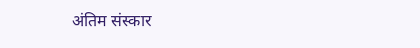अंतिम संस्कार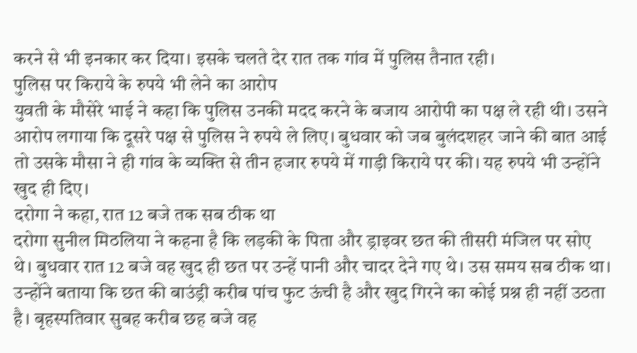करने से भी इनकार कर दिया। इसके चलते देर रात तक गांव में पुलिस तैनात रही।
पुलिस पर किराये के रुपये भी लेने का आरोप
युवती के मौसेरे भाई ने कहा कि पुलिस उनकी मदद करने के बजाय आरोपी का पक्ष ले रही थी। उसने आरोप लगाया कि दूसरे पक्ष से पुलिस ने रुपये ले लिए। बुधवार को जब बुलंदशहर जाने की बात आई तो उसके मौसा ने ही गांव के व्यक्ति से तीन हजार रुपये में गाड़ी किराये पर की। यह रुपये भी उन्होंने खुद ही दिए।
दरोगा ने कहा, रात 12 बजे तक सब ठीक था
दरोगा सुनील मिठलिया ने कहना है कि लड़की के पिता और ड्राइवर छत की तीसरी मंजिल पर सोए थे। बुधवार रात 12 बजे वह खुद ही छत पर उन्हें पानी और चादर देने गए थे। उस समय सब ठीक था। उन्होंने बताया कि छत की बाउंड्री करीब पांच फुट ऊंची है और खुद गिरने का कोई प्रश्न ही नहीं उठता है। बृहस्पतिवार सुबह करीब छह बजे वह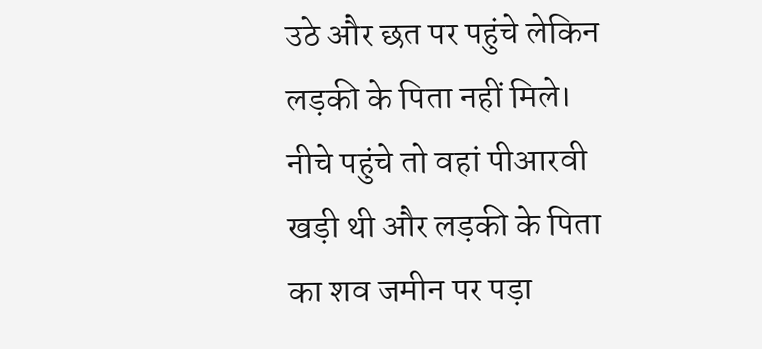उठे और छत पर पहुंचे लेकिन लड़की के पिता नहीं मिले। नीचे पहुंचे तो वहां पीआरवी खड़ी थी और लड़की के पिता का शव जमीन पर पड़ा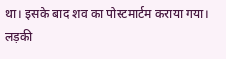था। इसके बाद शव का पोस्टमार्टम कराया गया।
लड़की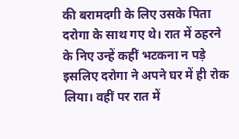की बरामदगी के लिए उसके पिता दरोगा के साथ गए थे। रात में ठहरने के निए उन्हें कहीं भटकना न पड़े इसलिए दरोगा ने अपने घर में ही रोक लिया। वहीं पर रात में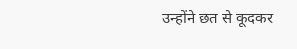उन्होंने छत से कूदकर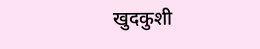खुदकुशी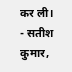कर ली।
- सतीश कुमार,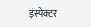इंस्पेक्टर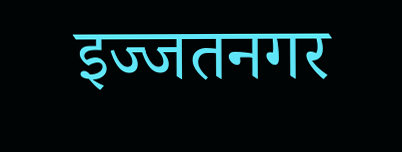इज्जतनगर